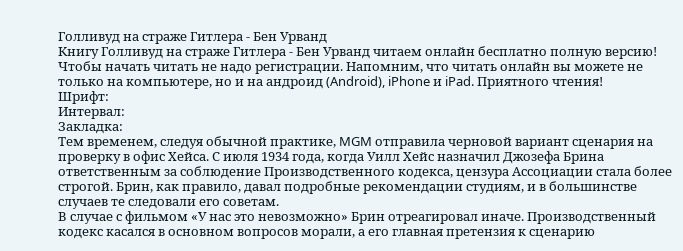Голливуд на страже Гитлера - Бен Урванд
Книгу Голливуд на страже Гитлера - Бен Урванд читаем онлайн бесплатно полную версию! Чтобы начать читать не надо регистрации. Напомним, что читать онлайн вы можете не только на компьютере, но и на андроид (Android), iPhone и iPad. Приятного чтения!
Шрифт:
Интервал:
Закладка:
Тем временем, следуя обычной практике, MGM отправила черновой вариант сценария на проверку в офис Хейса. С июля 1934 года, когда Уилл Хейс назначил Джозефа Брина ответственным за соблюдение Производственного кодекса, цензура Ассоциации стала более строгой. Брин, как правило, давал подробные рекомендации студиям, и в большинстве случаев те следовали его советам.
В случае с фильмом «У нас это невозможно» Брин отреагировал иначе. Производственный кодекс касался в основном вопросов морали, а его главная претензия к сценарию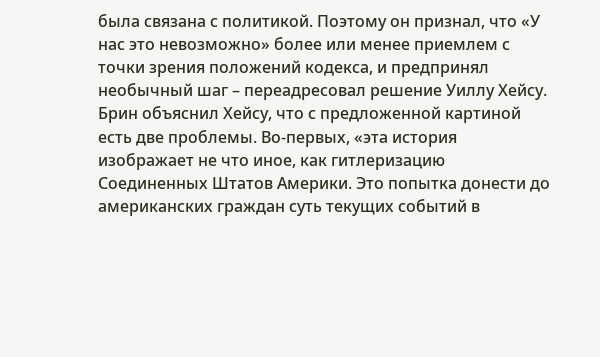была связана с политикой. Поэтому он признал, что «У нас это невозможно» более или менее приемлем с точки зрения положений кодекса, и предпринял необычный шаг – переадресовал решение Уиллу Хейсу. Брин объяснил Хейсу, что с предложенной картиной есть две проблемы. Во-первых, «эта история изображает не что иное, как гитлеризацию Соединенных Штатов Америки. Это попытка донести до американских граждан суть текущих событий в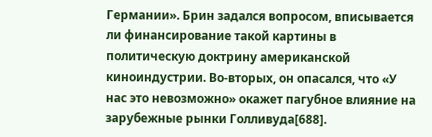Германии». Брин задался вопросом, вписывается ли финансирование такой картины в политическую доктрину американской киноиндустрии. Во-вторых, он опасался, что «У нас это невозможно» окажет пагубное влияние на зарубежные рынки Голливуда[688].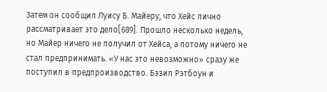Затем он сообщил Луису Б. Майеру, что Хейс лично рассматривает это дело[689]. Прошло несколько недель, но Майер ничего не получил от Хейса, а потому ничего не стал предпринимать. «У нас это невозможно» сразу же поступил в предпроизводство. Бэзил Рэтбоун и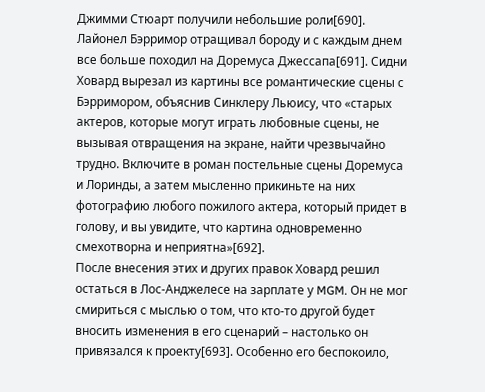Джимми Стюарт получили небольшие роли[690]. Лайонел Бэрримор отращивал бороду и с каждым днем все больше походил на Доремуса Джессапа[691]. Сидни Ховард вырезал из картины все романтические сцены с Бэрримором, объяснив Синклеру Льюису, что «старых актеров, которые могут играть любовные сцены, не вызывая отвращения на экране, найти чрезвычайно трудно. Включите в роман постельные сцены Доремуса и Лоринды, а затем мысленно прикиньте на них фотографию любого пожилого актера, который придет в голову, и вы увидите, что картина одновременно смехотворна и неприятна»[692].
После внесения этих и других правок Ховард решил остаться в Лос-Анджелесе на зарплате у MGM. Он не мог смириться с мыслью о том, что кто-то другой будет вносить изменения в его сценарий – настолько он привязался к проекту[693]. Особенно его беспокоило,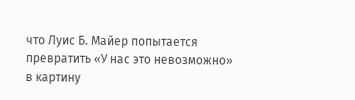что Луис Б. Майер попытается превратить «У нас это невозможно» в картину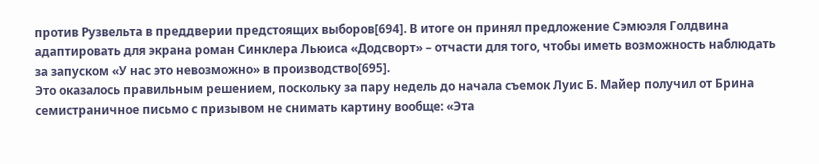против Рузвельта в преддверии предстоящих выборов[694]. В итоге он принял предложение Сэмюэля Голдвина адаптировать для экрана роман Синклера Льюиса «Додсворт» – отчасти для того, чтобы иметь возможность наблюдать за запуском «У нас это невозможно» в производство[695].
Это оказалось правильным решением, поскольку за пару недель до начала съемок Луис Б. Майер получил от Брина семистраничное письмо с призывом не снимать картину вообще: «Эта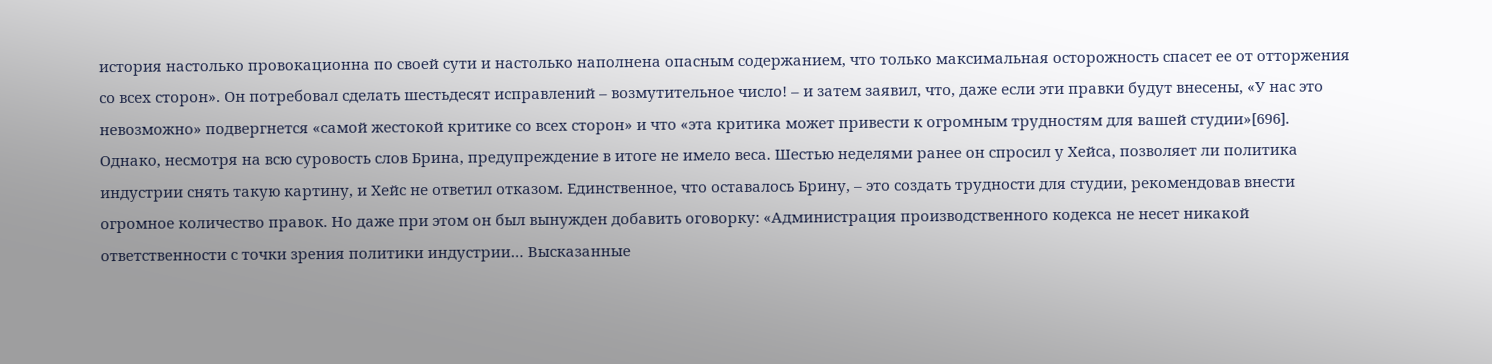история настолько провокационна по своей сути и настолько наполнена опасным содержанием, что только максимальная осторожность спасет ее от отторжения со всех сторон». Он потребовал сделать шестьдесят исправлений – возмутительное число! – и затем заявил, что, даже если эти правки будут внесены, «У нас это невозможно» подвергнется «самой жестокой критике со всех сторон» и что «эта критика может привести к огромным трудностям для вашей студии»[696].
Однако, несмотря на всю суровость слов Брина, предупреждение в итоге не имело веса. Шестью неделями ранее он спросил у Хейса, позволяет ли политика индустрии снять такую картину, и Хейс не ответил отказом. Единственное, что оставалось Брину, – это создать трудности для студии, рекомендовав внести огромное количество правок. Но даже при этом он был вынужден добавить оговорку: «Администрация производственного кодекса не несет никакой ответственности с точки зрения политики индустрии… Высказанные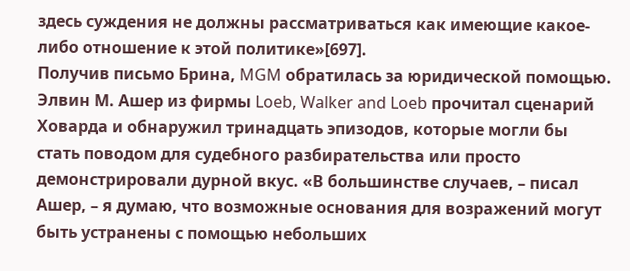здесь суждения не должны рассматриваться как имеющие какое-либо отношение к этой политике»[697].
Получив письмо Брина, MGM обратилась за юридической помощью. Элвин М. Ашер из фирмы Loeb, Walker and Loeb прочитал сценарий Ховарда и обнаружил тринадцать эпизодов, которые могли бы стать поводом для судебного разбирательства или просто демонстрировали дурной вкус. «В большинстве случаев, – писал Ашер, – я думаю, что возможные основания для возражений могут быть устранены с помощью небольших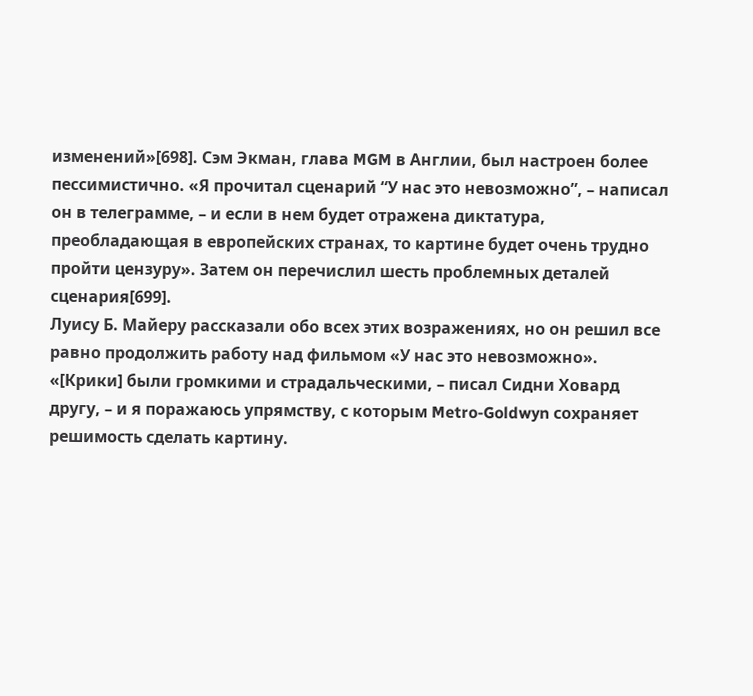изменений»[698]. Сэм Экман, глава MGM в Англии, был настроен более пессимистично. «Я прочитал сценарий “У нас это невозможно”, – написал он в телеграмме, – и если в нем будет отражена диктатура, преобладающая в европейских странах, то картине будет очень трудно пройти цензуру». Затем он перечислил шесть проблемных деталей сценария[699].
Луису Б. Майеру рассказали обо всех этих возражениях, но он решил все равно продолжить работу над фильмом «У нас это невозможно». «[Крики] были громкими и страдальческими, – писал Сидни Ховард другу, – и я поражаюсь упрямству, с которым Metro-Goldwyn сохраняет решимость сделать картину.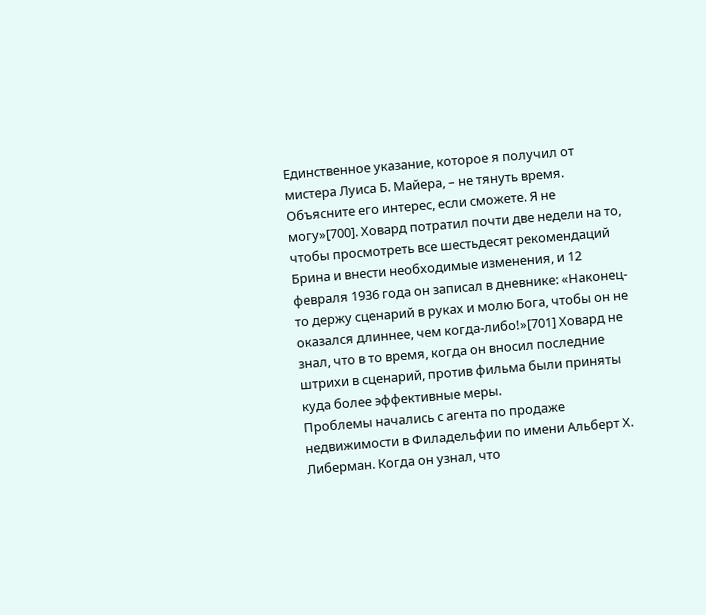Единственное указание, которое я получил от мистера Луиса Б. Майера, – не тянуть время. Объясните его интерес, если сможете. Я не могу»[700]. Ховард потратил почти две недели на то, чтобы просмотреть все шестьдесят рекомендаций Брина и внести необходимые изменения, и 12 февраля 1936 года он записал в дневнике: «Наконец-то держу сценарий в руках и молю Бога, чтобы он не оказался длиннее, чем когда-либо!»[701] Ховард не знал, что в то время, когда он вносил последние штрихи в сценарий, против фильма были приняты куда более эффективные меры.
Проблемы начались с агента по продаже недвижимости в Филадельфии по имени Альберт Х. Либерман. Когда он узнал, что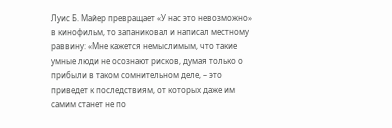Луис Б. Майер превращает «У нас это невозможно» в кинофильм, то запаниковал и написал местному раввину: «Мне кажется немыслимым, что такие умные люди не осознают рисков, думая только о прибыли в таком сомнительном деле, – это приведет к последствиям, от которых даже им самим станет не по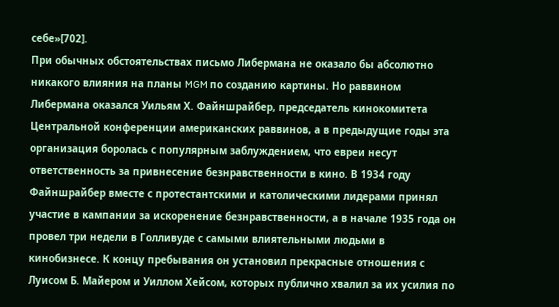себе»[702].
При обычных обстоятельствах письмо Либермана не оказало бы абсолютно никакого влияния на планы MGM по созданию картины. Но раввином Либермана оказался Уильям Х. Файншрайбер, председатель кинокомитета Центральной конференции американских раввинов, а в предыдущие годы эта организация боролась с популярным заблуждением, что евреи несут ответственность за привнесение безнравственности в кино. В 1934 году Файншрайбер вместе с протестантскими и католическими лидерами принял участие в кампании за искоренение безнравственности, а в начале 1935 года он провел три недели в Голливуде с самыми влиятельными людьми в кинобизнесе. К концу пребывания он установил прекрасные отношения с Луисом Б. Майером и Уиллом Хейсом, которых публично хвалил за их усилия по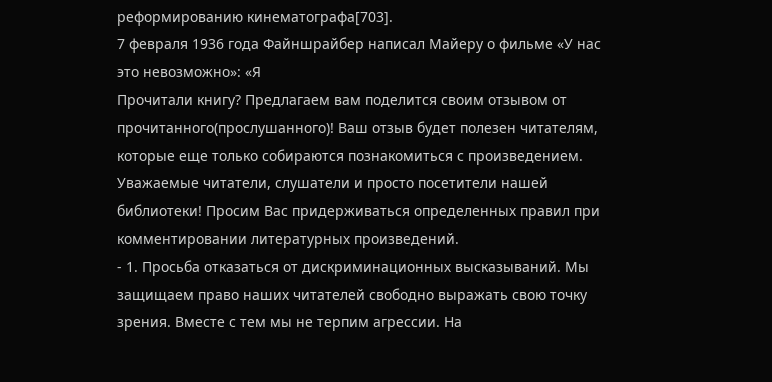реформированию кинематографа[703].
7 февраля 1936 года Файншрайбер написал Майеру о фильме «У нас это невозможно»: «Я
Прочитали книгу? Предлагаем вам поделится своим отзывом от прочитанного(прослушанного)! Ваш отзыв будет полезен читателям, которые еще только собираются познакомиться с произведением.
Уважаемые читатели, слушатели и просто посетители нашей библиотеки! Просим Вас придерживаться определенных правил при комментировании литературных произведений.
- 1. Просьба отказаться от дискриминационных высказываний. Мы защищаем право наших читателей свободно выражать свою точку зрения. Вместе с тем мы не терпим агрессии. На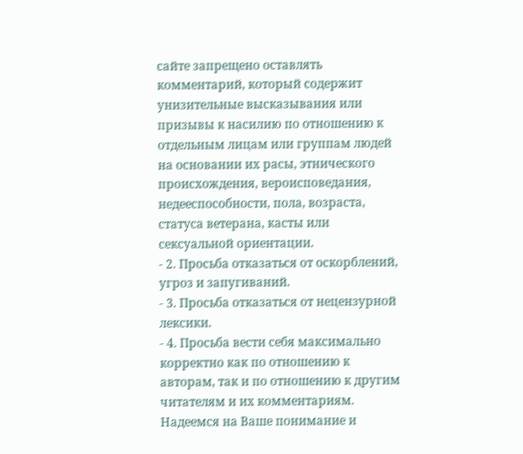сайте запрещено оставлять комментарий, который содержит унизительные высказывания или призывы к насилию по отношению к отдельным лицам или группам людей на основании их расы, этнического происхождения, вероисповедания, недееспособности, пола, возраста, статуса ветерана, касты или сексуальной ориентации.
- 2. Просьба отказаться от оскорблений, угроз и запугиваний.
- 3. Просьба отказаться от нецензурной лексики.
- 4. Просьба вести себя максимально корректно как по отношению к авторам, так и по отношению к другим читателям и их комментариям.
Надеемся на Ваше понимание и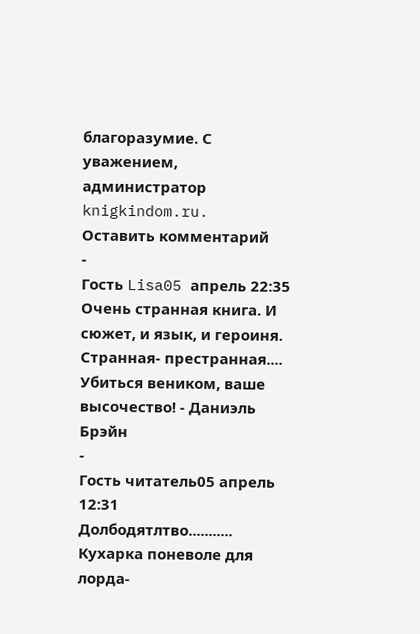благоразумие. С уважением, администратор knigkindom.ru.
Оставить комментарий
-
Гость Lisa05 апрель 22:35
Очень странная книга. И сюжет, и язык, и героиня. Странная- престранная....
Убиться веником, ваше высочество! - Даниэль Брэйн
-
Гость читатель05 апрель 12:31
Долбодятлтво...........
Кухарка поневоле для лорда-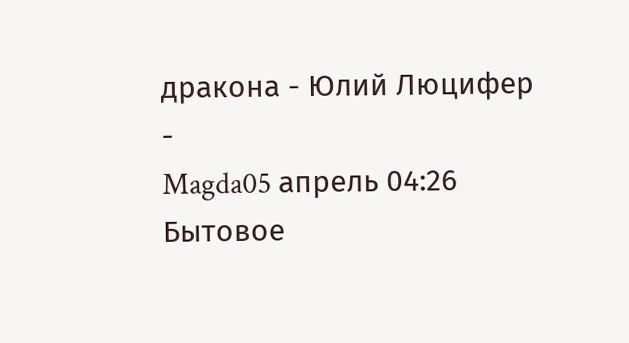дракона - Юлий Люцифер
-
Magda05 апрель 04:26
Бытовое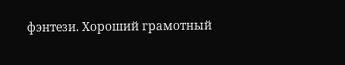фэнтези. Хороший грамотный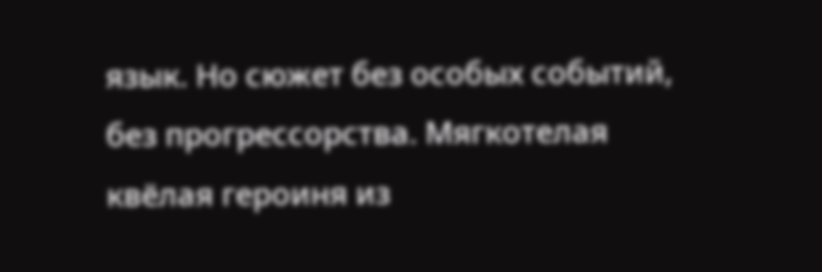язык. Но сюжет без особых событий, без прогрессорства. Мягкотелая квёлая героиня из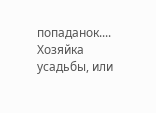попаданок....
Хозяйка усадьбы, или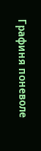Графиня поневоле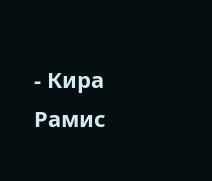- Кира Рамис